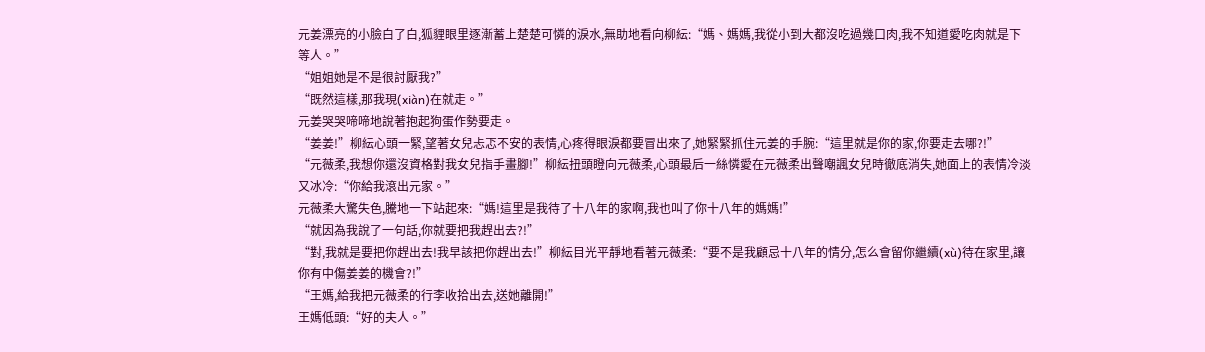元姜漂亮的小臉白了白,狐貍眼里逐漸蓄上楚楚可憐的淚水,無助地看向柳紜:“媽、媽媽,我從小到大都沒吃過幾口肉,我不知道愛吃肉就是下等人。”
“姐姐她是不是很討厭我?”
“既然這樣,那我現(xiàn)在就走。”
元姜哭哭啼啼地說著抱起狗蛋作勢要走。
“姜姜!”柳紜心頭一緊,望著女兒忐忑不安的表情,心疼得眼淚都要冒出來了,她緊緊抓住元姜的手腕:“這里就是你的家,你要走去哪?!”
“元薇柔,我想你還沒資格對我女兒指手畫腳!”柳紜扭頭瞪向元薇柔,心頭最后一絲憐愛在元薇柔出聲嘲諷女兒時徹底消失,她面上的表情冷淡又冰冷:“你給我滾出元家。”
元薇柔大驚失色,騰地一下站起來:“媽!這里是我待了十八年的家啊,我也叫了你十八年的媽媽!”
“就因為我說了一句話,你就要把我趕出去?!”
“對,我就是要把你趕出去!我早該把你趕出去!”柳紜目光平靜地看著元薇柔:“要不是我顧忌十八年的情分,怎么會留你繼續(xù)待在家里,讓你有中傷姜姜的機會?!”
“王媽,給我把元薇柔的行李收拾出去,送她離開!”
王媽低頭:“好的夫人。”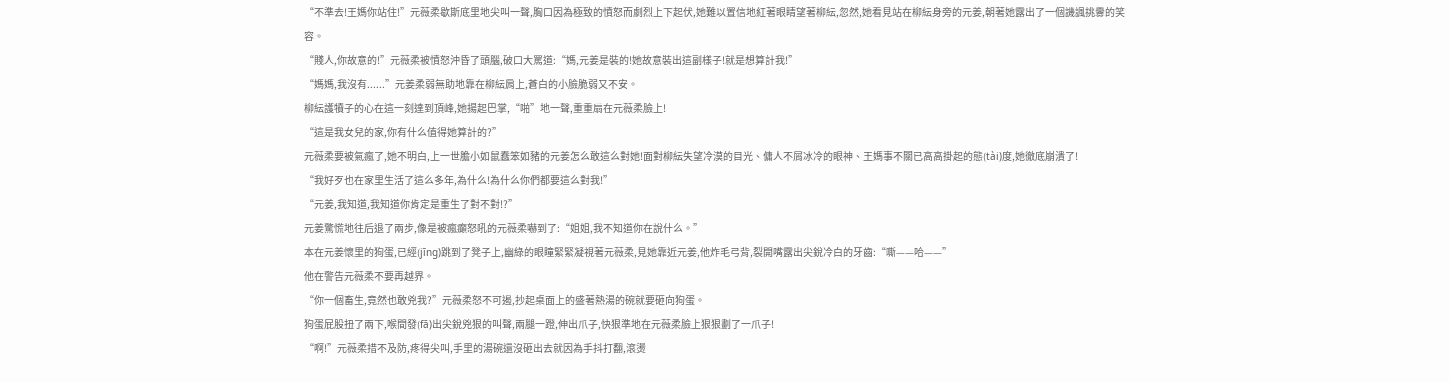“不準去!王媽你站住!”元薇柔歇斯底里地尖叫一聲,胸口因為極致的憤怒而劇烈上下起伏,她難以置信地紅著眼睛望著柳紜,忽然,她看見站在柳紜身旁的元姜,朝著她露出了一個譏諷挑釁的笑容。
“賤人,你故意的!”元薇柔被憤怒沖昏了頭腦,破口大罵道:“媽,元姜是裝的!她故意裝出這副樣子!就是想算計我!”
“媽媽,我沒有......”元姜柔弱無助地靠在柳紜肩上,蒼白的小臉脆弱又不安。
柳紜護犢子的心在這一刻達到頂峰,她揚起巴掌,“啪”地一聲,重重扇在元薇柔臉上!
“這是我女兒的家,你有什么值得她算計的?”
元薇柔要被氣瘋了,她不明白,上一世膽小如鼠蠢笨如豬的元姜怎么敢這么對她!面對柳紜失望冷漠的目光、傭人不屑冰冷的眼神、王媽事不關已高高掛起的態(tài)度,她徹底崩潰了!
“我好歹也在家里生活了這么多年,為什么!為什么你們都要這么對我!”
“元姜,我知道,我知道你肯定是重生了對不對!?”
元姜驚慌地往后退了兩步,像是被瘋癲怒吼的元薇柔嚇到了:“姐姐,我不知道你在說什么。”
本在元姜懷里的狗蛋,已經(jīng)跳到了凳子上,幽綠的眼瞳緊緊凝視著元薇柔,見她靠近元姜,他炸毛弓背,裂開嘴露出尖銳冷白的牙齒:“嘶——哈——”
他在警告元薇柔不要再越界。
“你一個畜生,竟然也敢兇我?”元薇柔怒不可遏,抄起桌面上的盛著熱湯的碗就要砸向狗蛋。
狗蛋屁股扭了兩下,喉間發(fā)出尖銳兇狠的叫聲,兩腿一蹬,伸出爪子,快狠準地在元薇柔臉上狠狠劃了一爪子!
“啊!”元薇柔措不及防,疼得尖叫,手里的湯碗還沒砸出去就因為手抖打翻,滾燙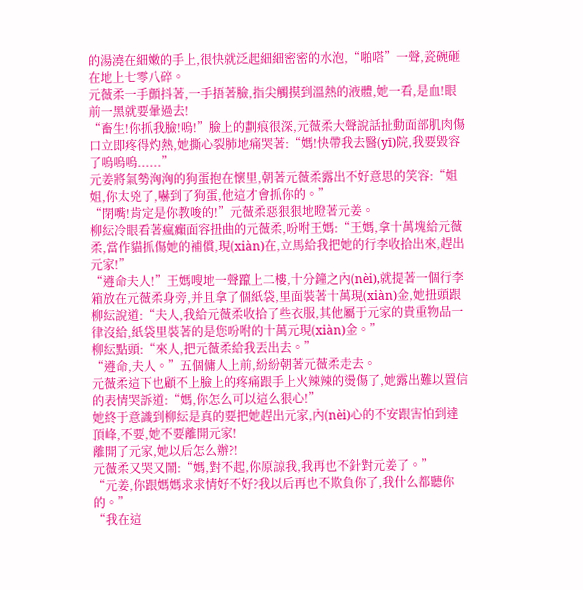的湯澆在細嫩的手上,很快就泛起細細密密的水泡,“啪嗒”一聲,瓷碗砸在地上七零八碎。
元薇柔一手顫抖著,一手捂著臉,指尖觸摸到溫熱的液體,她一看,是血!眼前一黑就要暈過去!
“畜生!你抓我臉!嗚!”臉上的劃痕很深,元薇柔大聲說話扯動面部肌肉傷口立即疼得灼熱,她撕心裂肺地痛哭著:“媽!快帶我去醫(yī)院,我要毀容了嗚嗚嗚......”
元姜將氣勢洶洶的狗蛋抱在懷里,朝著元薇柔露出不好意思的笑容:“姐姐,你太兇了,嚇到了狗蛋,他這才會抓你的。”
“閉嘴!肯定是你教唆的!”元薇柔惡狠狠地瞪著元姜。
柳紜冷眼看著瘋癲面容扭曲的元薇柔,吩咐王媽:“王媽,拿十萬塊給元薇柔,當作貓抓傷她的補償,現(xiàn)在,立馬給我把她的行李收拾出來,趕出元家!”
“遵命夫人!”王媽嗖地一聲躥上二樓,十分鐘之內(nèi),就提著一個行李箱放在元薇柔身旁,并且拿了個紙袋,里面裝著十萬現(xiàn)金,她扭頭跟柳紜說道:“夫人,我給元薇柔收拾了些衣服,其他屬于元家的貴重物品一律沒給,紙袋里裝著的是您吩咐的十萬元現(xiàn)金。”
柳紜點頭:“來人,把元薇柔給我丟出去。”
“遵命,夫人。”五個傭人上前,紛紛朝著元薇柔走去。
元薇柔這下也顧不上臉上的疼痛跟手上火辣辣的燙傷了,她露出難以置信的表情哭訴道:“媽,你怎么可以這么狠心!”
她終于意識到柳紜是真的要把她趕出元家,內(nèi)心的不安跟害怕到達頂峰,不要,她不要離開元家!
離開了元家,她以后怎么辦?!
元薇柔又哭又鬧:“媽,對不起,你原諒我,我再也不針對元姜了。”
“元姜,你跟媽媽求求情好不好?我以后再也不欺負你了,我什么都聽你的。”
“我在這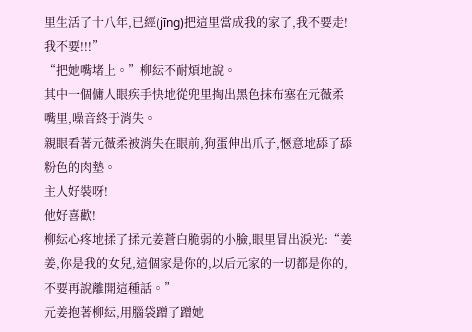里生活了十八年,已經(jīng)把這里當成我的家了,我不要走!我不要!!!”
“把她嘴堵上。”柳紜不耐煩地說。
其中一個傭人眼疾手快地從兜里掏出黑色抹布塞在元薇柔嘴里,噪音終于消失。
親眼看著元薇柔被消失在眼前,狗蛋伸出爪子,愜意地舔了舔粉色的肉墊。
主人好裝呀!
他好喜歡!
柳紜心疼地揉了揉元姜蒼白脆弱的小臉,眼里冒出淚光:“姜姜,你是我的女兒,這個家是你的,以后元家的一切都是你的,不要再說離開這種話。”
元姜抱著柳紜,用腦袋蹭了蹭她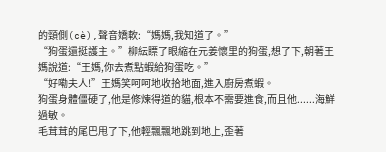的頸側(cè),聲音嬌軟:“媽媽,我知道了。”
“狗蛋還挺護主。”柳紜瞟了眼縮在元姜懷里的狗蛋,想了下,朝著王媽說道:“王媽,你去煮點蝦給狗蛋吃。”
“好嘞夫人!”王媽笑呵呵地收拾地面,進入廚房煮蝦。
狗蛋身體僵硬了,他是修煉得道的貓,根本不需要進食,而且他......海鮮過敏。
毛茸茸的尾巴甩了下,他輕飄飄地跳到地上,歪著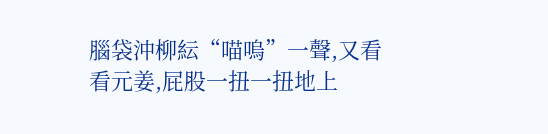腦袋沖柳紜“喵嗚”一聲,又看看元姜,屁股一扭一扭地上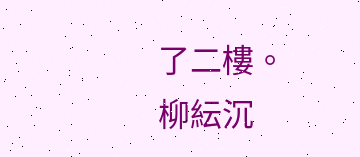了二樓。
柳紜沉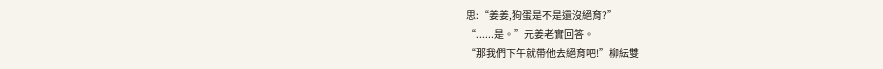思:“姜姜,狗蛋是不是還沒絕育?”
“......是。”元姜老實回答。
“那我們下午就帶他去絕育吧!”柳紜雙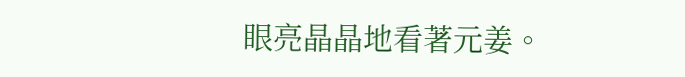眼亮晶晶地看著元姜。